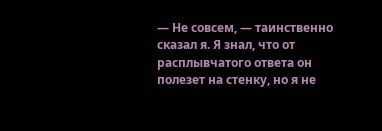— Не совсем, — таинственно сказал я. Я знал, что от расплывчатого ответа он полезет на стенку, но я не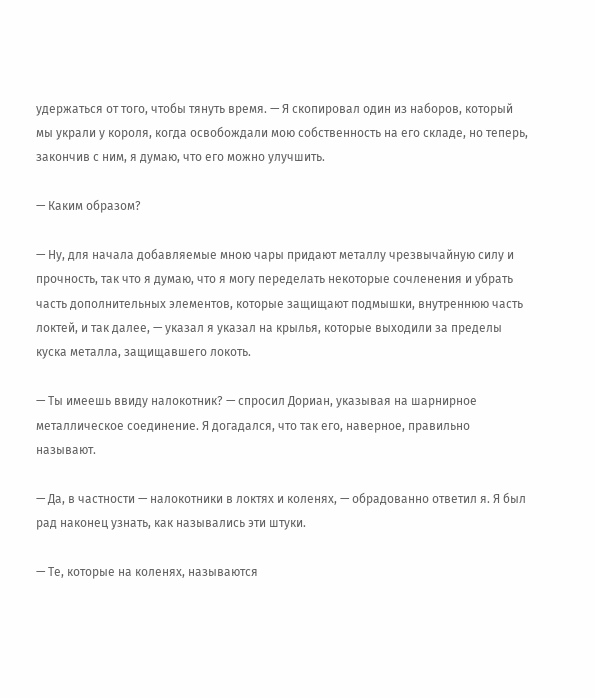удержаться от того, чтобы тянуть время. — Я скопировал один из наборов, который мы украли у короля, когда освобождали мою собственность на его складе, но теперь, закончив с ним, я думаю, что его можно улучшить.

— Каким образом?

— Ну, для начала добавляемые мною чары придают металлу чрезвычайную силу и прочность, так что я думаю, что я могу переделать некоторые сочленения и убрать часть дополнительных элементов, которые защищают подмышки, внутреннюю часть локтей, и так далее, — указал я указал на крылья, которые выходили за пределы куска металла, защищавшего локоть.

— Ты имеешь ввиду налокотник? — спросил Дориан, указывая на шарнирное металлическое соединение. Я догадался, что так его, наверное, правильно называют.

— Да, в частности — налокотники в локтях и коленях, — обрадованно ответил я. Я был рад наконец узнать, как назывались эти штуки.

— Те, которые на коленях, называются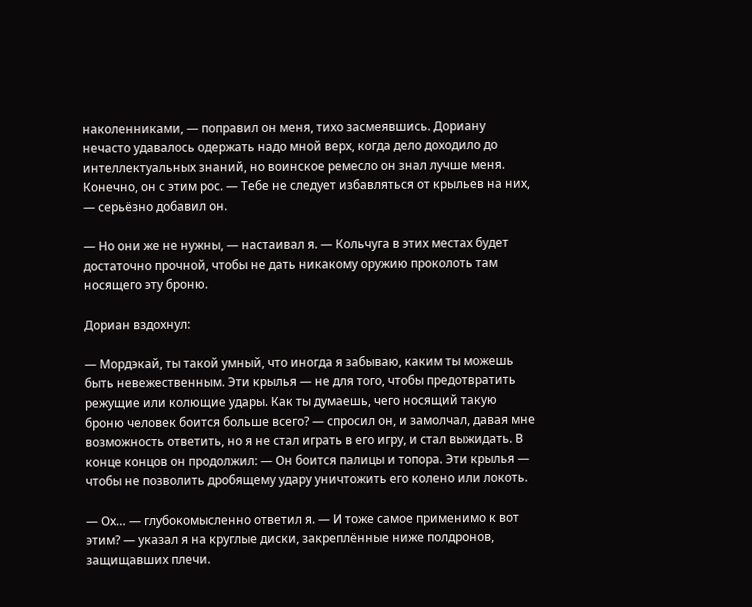наколенниками, — поправил он меня, тихо засмеявшись. Дориану нечасто удавалось одержать надо мной верх, когда дело доходило до интеллектуальных знаний, но воинское ремесло он знал лучше меня. Конечно, он с этим рос. — Тебе не следует избавляться от крыльев на них, — серьёзно добавил он.

— Но они же не нужны, — настаивал я. — Кольчуга в этих местах будет достаточно прочной, чтобы не дать никакому оружию проколоть там носящего эту броню.

Дориан вздохнул:

— Мордэкай, ты такой умный, что иногда я забываю, каким ты можешь быть невежественным. Эти крылья — не для того, чтобы предотвратить режущие или колющие удары. Как ты думаешь, чего носящий такую броню человек боится больше всего? — спросил он, и замолчал, давая мне возможность ответить, но я не стал играть в его игру, и стал выжидать. В конце концов он продолжил: — Он боится палицы и топора. Эти крылья — чтобы не позволить дробящему удару уничтожить его колено или локоть.

— Ох… — глубокомысленно ответил я. — И тоже самое применимо к вот этим? — указал я на круглые диски, закреплённые ниже полдронов, защищавших плечи.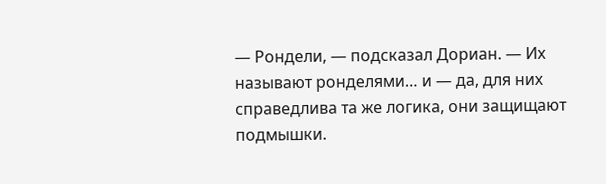— Рондели, — подсказал Дориан. — Их называют ронделями… и — да, для них справедлива та же логика, они защищают подмышки.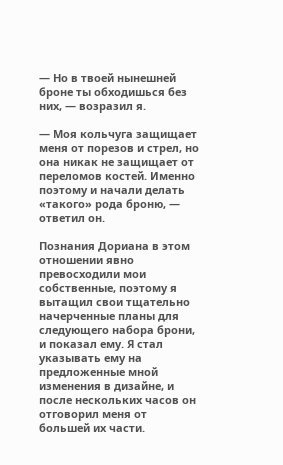— Но в твоей нынешней броне ты обходишься без них, — возразил я.

— Моя кольчуга защищает меня от порезов и стрел, но она никак не защищает от переломов костей. Именно поэтому и начали делать «такого» рода броню, — ответил он.

Познания Дориана в этом отношении явно превосходили мои собственные, поэтому я вытащил свои тщательно начерченные планы для следующего набора брони, и показал ему. Я стал указывать ему на предложенные мной изменения в дизайне, и после нескольких часов он отговорил меня от большей их части.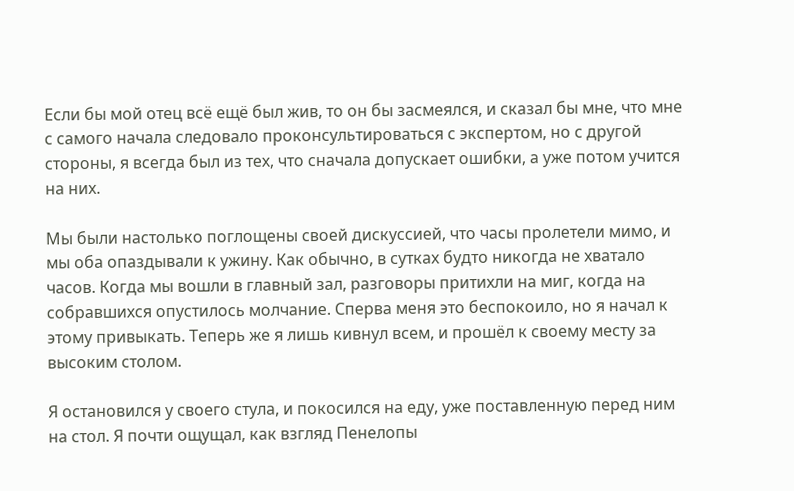Если бы мой отец всё ещё был жив, то он бы засмеялся, и сказал бы мне, что мне с самого начала следовало проконсультироваться с экспертом, но с другой стороны, я всегда был из тех, что сначала допускает ошибки, а уже потом учится на них.

Мы были настолько поглощены своей дискуссией, что часы пролетели мимо, и мы оба опаздывали к ужину. Как обычно, в сутках будто никогда не хватало часов. Когда мы вошли в главный зал, разговоры притихли на миг, когда на собравшихся опустилось молчание. Сперва меня это беспокоило, но я начал к этому привыкать. Теперь же я лишь кивнул всем, и прошёл к своему месту за высоким столом.

Я остановился у своего стула, и покосился на еду, уже поставленную перед ним на стол. Я почти ощущал, как взгляд Пенелопы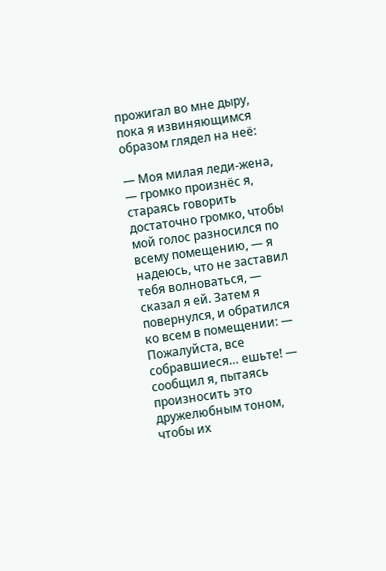прожигал во мне дыру, пока я извиняющимся образом глядел на неё:

— Моя милая леди-жена, — громко произнёс я, стараясь говорить достаточно громко, чтобы мой голос разносился по всему помещению, — я надеюсь, что не заставил тебя волноваться, — сказал я ей. Затем я повернулся, и обратился ко всем в помещении: — Пожалуйста, все собравшиеся… ешьте! — сообщил я, пытаясь произносить это дружелюбным тоном, чтобы их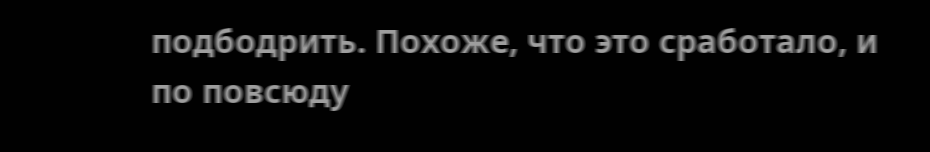подбодрить. Похоже, что это сработало, и по повсюду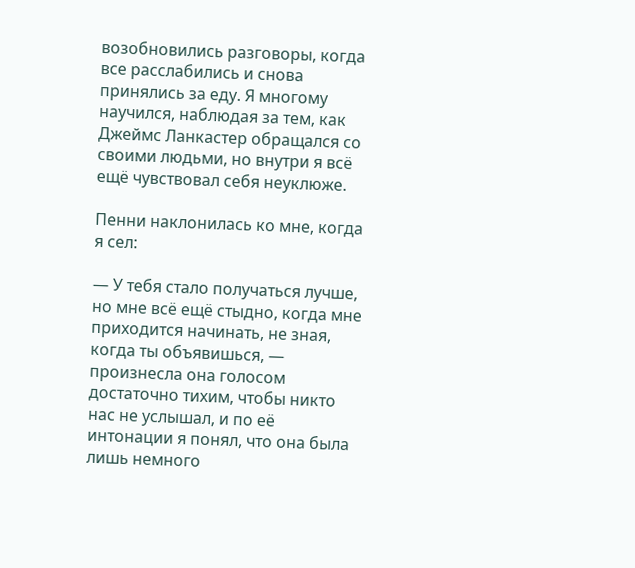возобновились разговоры, когда все расслабились и снова принялись за еду. Я многому научился, наблюдая за тем, как Джеймс Ланкастер обращался со своими людьми, но внутри я всё ещё чувствовал себя неуклюже.

Пенни наклонилась ко мне, когда я сел:

— У тебя стало получаться лучше, но мне всё ещё стыдно, когда мне приходится начинать, не зная, когда ты объявишься, — произнесла она голосом достаточно тихим, чтобы никто нас не услышал, и по её интонации я понял, что она была лишь немного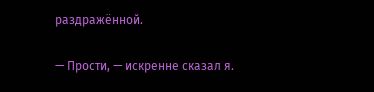раздражённой.

— Прости, — искренне сказал я.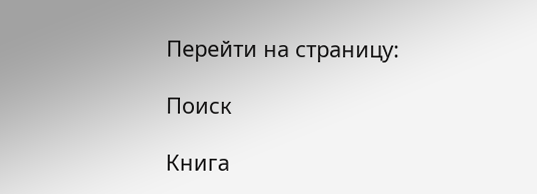Перейти на страницу:

Поиск

Книга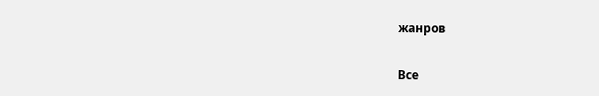жанров

Все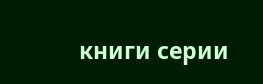книги серии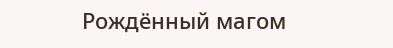Рождённый магом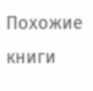Похожие книги